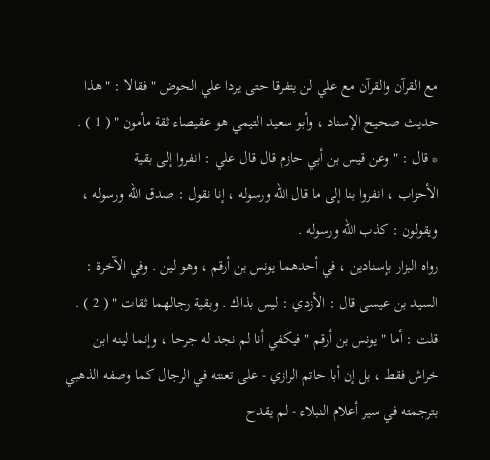مع القرآن والقرآن مع علي لن يتفرقا حتى يردا علي الحوض " فقالا : " هذا
حديث صحيح الإسناد ، وأبو سعيد التيمي هو عقيصاء ثقة مأمون " ( 1 ) .
* قال : " وعن قيس بن أبي حازم قال قال علي : انفروا إلى بقية
الأحزاب ، انفروا بنا إلى ما قال الله ورسوله ، إنا نقول : صدق الله ورسوله ،
ويقولون : كذب الله ورسوله .
رواه البزار بإسنادين ، في أحدهما يونس بن أرقم ، وهو لين . وفي الآخرة :
السيد بن عيسى قال : الأزدي : ليس بذاك . وبقية رجالهما ثقات " ( 2 ) .
قلت : أما " يونس بن أرقم " فيكفي أنا لم نجد له جرحا ، وإنما لينه ابن
خراش فقط ، بل إن أبا حاتم الرازي - على تعنته في الرجال كما وصفه الذهبي
بترجمته في سير أعلام النبلاء - لم يقدح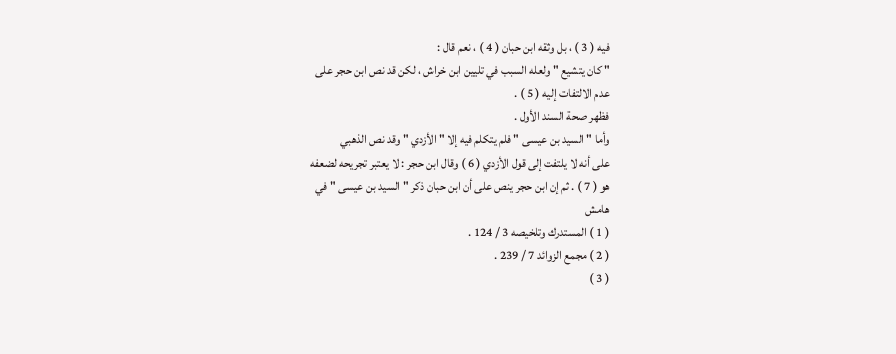فيه ( 3 ) ، بل وثقه ابن حبان ( 4 ) ، نعم قال :
" كان يتشيع " ولعله السبب في تليين ابن خراش ، لكن قد نص ابن حجر على
عدم الالتفات إليه ( 5 ) .
فظهر صحة السند الأول .
وأما " السيد بن عيسى " فلم يتكلم فيه إلا " الأزدي " وقد نص الذهبي
على أنه لا يلتفت إلى قول الأزدي ( 6 ) وقال ابن حجر : لا يعتبر تجريحه لضعفه
هو ( 7 ) . ثم إن ابن حجر ينص على أن ابن حبان ذكر " السيد بن عيسى " في
هامش
( 1 ) المستدرك وتلخيصه 3 / 124 .
( 2 ) مجمع الزوائد 7 / 239 .
( 3 )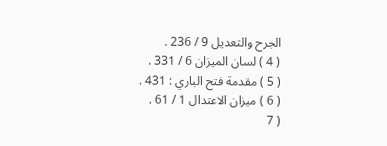الجرح والتعديل 9 / 236 .
( 4 ) لسان الميزان 6 / 331 .
( 5 ) مقدمة فتح الباري : 431 .
( 6 ) ميزان الاعتدال 1 / 61 .
( 7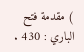) مقدمة فتح الباري : 430 .